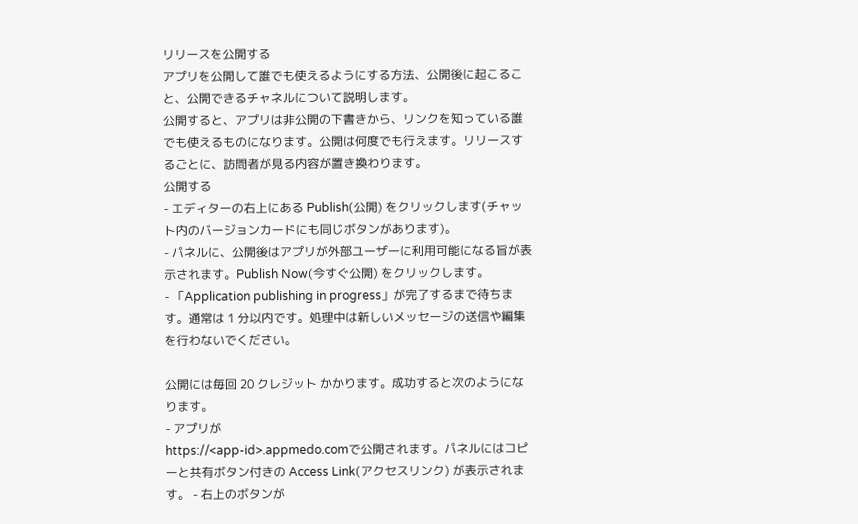リリースを公開する
アプリを公開して誰でも使えるようにする方法、公開後に起こること、公開できるチャネルについて説明します。
公開すると、アプリは非公開の下書きから、リンクを知っている誰でも使えるものになります。公開は何度でも行えます。リリースするごとに、訪問者が見る内容が置き換わります。
公開する
- エディターの右上にある Publish(公開) をクリックします(チャット内のバージョンカードにも同じボタンがあります)。
- パネルに、公開後はアプリが外部ユーザーに利用可能になる旨が表示されます。Publish Now(今すぐ公開) をクリックします。
- 「Application publishing in progress」が完了するまで待ちます。通常は 1 分以内です。処理中は新しいメッセージの送信や編集を行わないでください。

公開には毎回 20 クレジット かかります。成功すると次のようになります。
- アプリが
https://<app-id>.appmedo.comで公開されます。パネルにはコピーと共有ボタン付きの Access Link(アクセスリンク) が表示されます。 - 右上のボタンが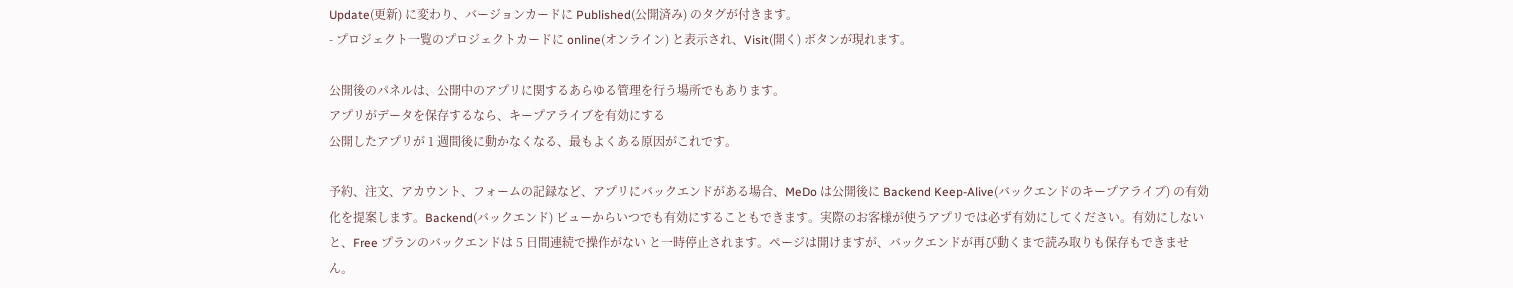Update(更新) に変わり、バージョンカードに Published(公開済み) のタグが付きます。
- プロジェクト一覧のプロジェクトカードに online(オンライン) と表示され、Visit(開く) ボタンが現れます。

公開後のパネルは、公開中のアプリに関するあらゆる管理を行う場所でもあります。
アプリがデータを保存するなら、キープアライブを有効にする
公開したアプリが 1 週間後に動かなくなる、最もよくある原因がこれです。

予約、注文、アカウント、フォームの記録など、アプリにバックエンドがある場合、MeDo は公開後に Backend Keep-Alive(バックエンドのキープアライブ) の有効化を提案します。Backend(バックエンド) ビューからいつでも有効にすることもできます。実際のお客様が使うアプリでは必ず有効にしてください。有効にしないと、Free プランのバックエンドは 5 日間連続で操作がない と一時停止されます。ページは開けますが、バックエンドが再び動くまで読み取りも保存もできません。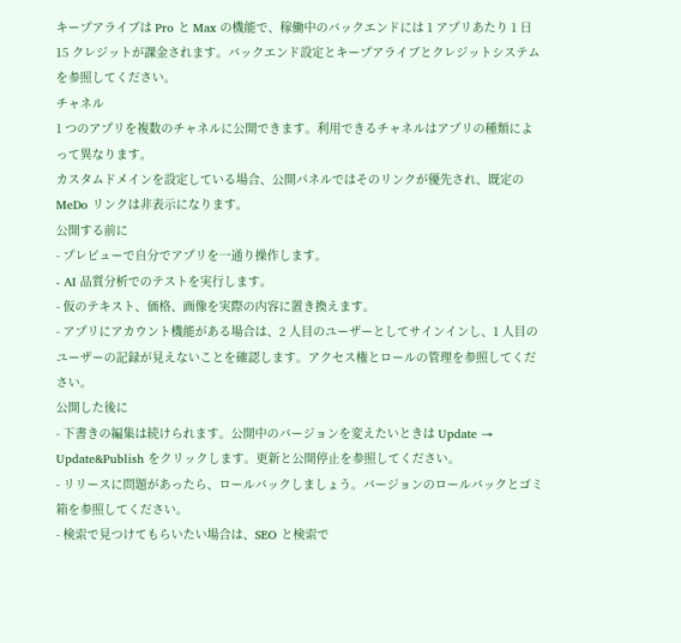キープアライブは Pro と Max の機能で、稼働中のバックエンドには 1 アプリあたり 1 日 15 クレジットが課金されます。バックエンド設定とキープアライブとクレジットシステムを参照してください。
チャネル
1 つのアプリを複数のチャネルに公開できます。利用できるチャネルはアプリの種類によって異なります。
カスタムドメインを設定している場合、公開パネルではそのリンクが優先され、既定の MeDo リンクは非表示になります。
公開する前に
- プレビューで自分でアプリを一通り操作します。
- AI 品質分析でのテストを実行します。
- 仮のテキスト、価格、画像を実際の内容に置き換えます。
- アプリにアカウント機能がある場合は、2 人目のユーザーとしてサインインし、1 人目のユーザーの記録が見えないことを確認します。アクセス権とロールの管理を参照してください。
公開した後に
- 下書きの編集は続けられます。公開中のバージョンを変えたいときは Update → Update&Publish をクリックします。更新と公開停止を参照してください。
- リリースに問題があったら、ロールバックしましょう。バージョンのロールバックとゴミ箱を参照してください。
- 検索で見つけてもらいたい場合は、SEO と検索で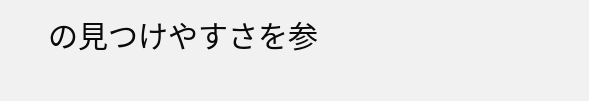の見つけやすさを参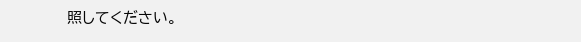照してください。